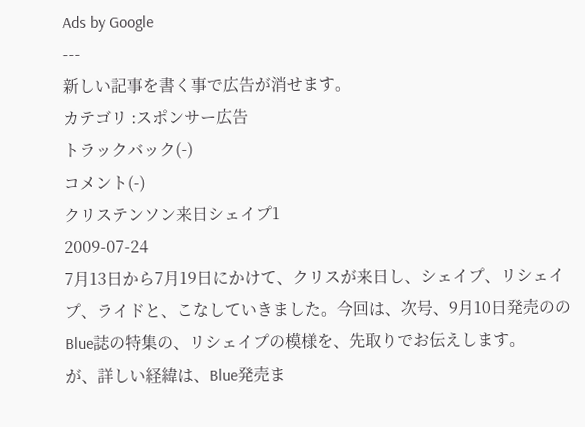Ads by Google
---
新しい記事を書く事で広告が消せます。
カテゴリ :スポンサー広告
トラックバック(-)
コメント(-)
クリステンソン来日シェイプ1
2009-07-24
7月13日から7月19日にかけて、クリスが来日し、シェイプ、リシェイプ、ライドと、こなしていきました。今回は、次号、9月10日発売ののBlue誌の特集の、リシェイプの模様を、先取りでお伝えします。
が、詳しい経緯は、Blue発売ま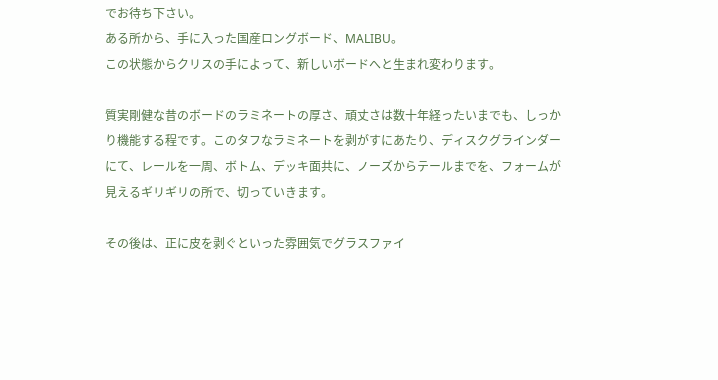でお待ち下さい。
ある所から、手に入った国産ロングボード、MALIBU。
この状態からクリスの手によって、新しいボードへと生まれ変わります。

質実剛健な昔のボードのラミネートの厚さ、頑丈さは数十年経ったいまでも、しっかり機能する程です。このタフなラミネートを剥がすにあたり、ディスクグラインダーにて、レールを一周、ボトム、デッキ面共に、ノーズからテールまでを、フォームが見えるギリギリの所で、切っていきます。

その後は、正に皮を剥ぐといった雰囲気でグラスファイ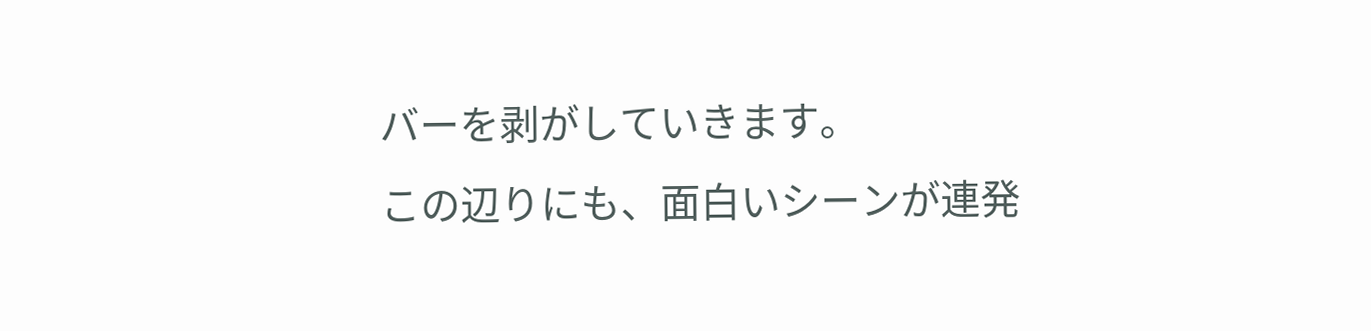バーを剥がしていきます。
この辺りにも、面白いシーンが連発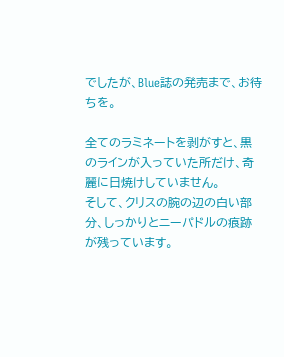でしたが、Blue誌の発売まで、お待ちを。

全てのラミネートを剥がすと、黒のラインが入っていた所だけ、奇麗に日焼けしていません。
そして、クリスの腕の辺の白い部分、しっかりとニーパドルの痕跡が残っています。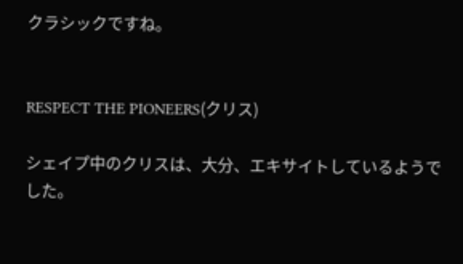クラシックですね。


RESPECT THE PIONEERS(クリス)

シェイプ中のクリスは、大分、エキサイトしているようでした。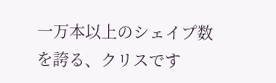一万本以上のシェイプ数を誇る、クリスです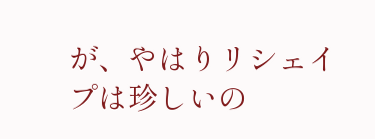が、やはりリシェイプは珍しいの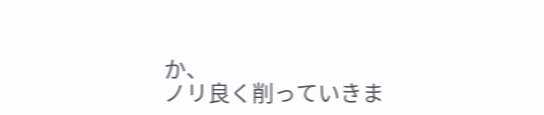か、
ノリ良く削っていきま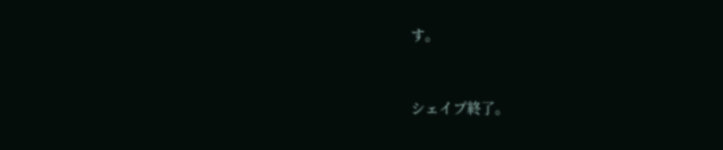す。



シェイプ終了。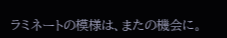ラミネートの模様は、またの機会に。